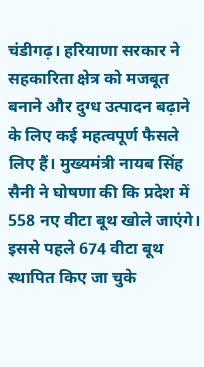चंडीगढ़। हरियाणा सरकार ने सहकारिता क्षेत्र को मजबूत बनाने और दुग्ध उत्पादन बढ़ाने के लिए कई महत्वपूर्ण फैसले लिए हैं। मुख्यमंत्री नायब सिंह सैनी ने घोषणा की कि प्रदेश में 558 नए वीटा बूथ खोले जाएंगे। इससे पहले 674 वीटा बूथ स्थापित किए जा चुके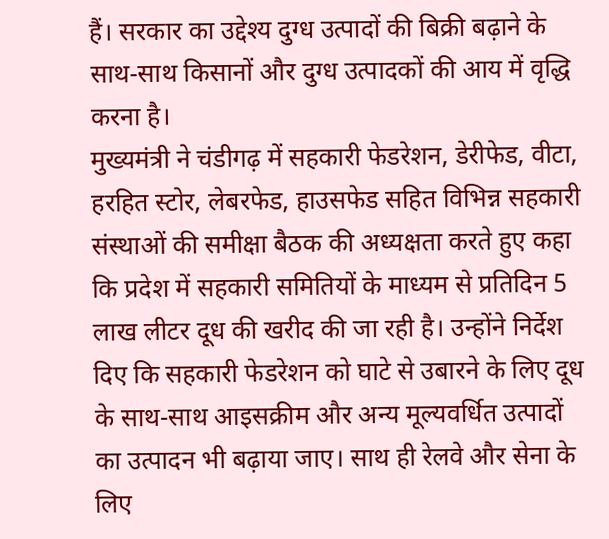हैं। सरकार का उद्देश्य दुग्ध उत्पादों की बिक्री बढ़ाने के साथ-साथ किसानों और दुग्ध उत्पादकों की आय में वृद्धि करना है।
मुख्यमंत्री ने चंडीगढ़ में सहकारी फेडरेशन, डेरीफेड, वीटा, हरहित स्टोर, लेबरफेड, हाउसफेड सहित विभिन्न सहकारी संस्थाओं की समीक्षा बैठक की अध्यक्षता करते हुए कहा कि प्रदेश में सहकारी समितियों के माध्यम से प्रतिदिन 5 लाख लीटर दूध की खरीद की जा रही है। उन्होंने निर्देश दिए कि सहकारी फेडरेशन को घाटे से उबारने के लिए दूध के साथ-साथ आइसक्रीम और अन्य मूल्यवर्धित उत्पादों का उत्पादन भी बढ़ाया जाए। साथ ही रेलवे और सेना के लिए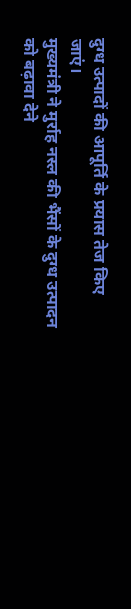दुग्ध उत्पादों की आपूर्ति के प्रयास तेज किए जाएं।
मुख्यमंत्री ने मुर्राह नस्ल की भैंसों के दुग्ध उत्पादन को बढ़ावा देने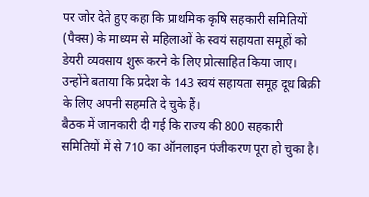पर जोर देते हुए कहा कि प्राथमिक कृषि सहकारी समितियों (पैक्स) के माध्यम से महिलाओं के स्वयं सहायता समूहों को डेयरी व्यवसाय शुरू करने के लिए प्रोत्साहित किया जाए। उन्होंने बताया कि प्रदेश के 143 स्वयं सहायता समूह दूध बिक्री के लिए अपनी सहमति दे चुके हैं।
बैठक में जानकारी दी गई कि राज्य की 800 सहकारी समितियों में से 710 का ऑनलाइन पंजीकरण पूरा हो चुका है।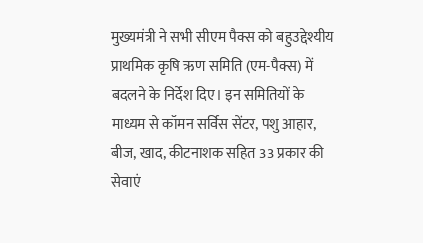मुख्यमंत्री ने सभी सीएम पैक्स को बहुउद्देश्यीय प्राथमिक कृषि ऋण समिति (एम-पैक्स) में बदलने के निर्देश दिए। इन समितियों के माध्यम से कॉमन सर्विस सेंटर, पशु आहार, बीज, खाद, कीटनाशक सहित 33 प्रकार की सेवाएं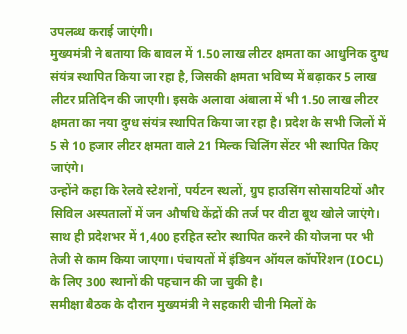उपलब्ध कराई जाएंगी।
मुख्यमंत्री ने बताया कि बावल में 1.50 लाख लीटर क्षमता का आधुनिक दुग्ध संयंत्र स्थापित किया जा रहा है, जिसकी क्षमता भविष्य में बढ़ाकर 5 लाख लीटर प्रतिदिन की जाएगी। इसके अलावा अंबाला में भी 1.50 लाख लीटर क्षमता का नया दुग्ध संयंत्र स्थापित किया जा रहा है। प्रदेश के सभी जिलों में 5 से 10 हजार लीटर क्षमता वाले 21 मिल्क चिलिंग सेंटर भी स्थापित किए जाएंगे।
उन्होंने कहा कि रेलवे स्टेशनों, पर्यटन स्थलों, ग्रुप हाउसिंग सोसायटियों और सिविल अस्पतालों में जन औषधि केंद्रों की तर्ज पर वीटा बूथ खोले जाएंगे। साथ ही प्रदेशभर में 1,400 हरहित स्टोर स्थापित करने की योजना पर भी तेजी से काम किया जाएगा। पंचायतों में इंडियन ऑयल कॉर्पोरेशन (IOCL) के लिए 300 स्थानों की पहचान की जा चुकी है।
समीक्षा बैठक के दौरान मुख्यमंत्री ने सहकारी चीनी मिलों के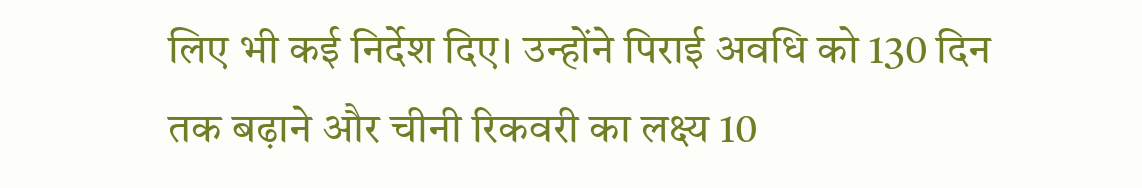लिए भी कई निर्देश दिए। उन्होंने पिराई अवधि को 130 दिन तक बढ़ाने और चीनी रिकवरी का लक्ष्य 10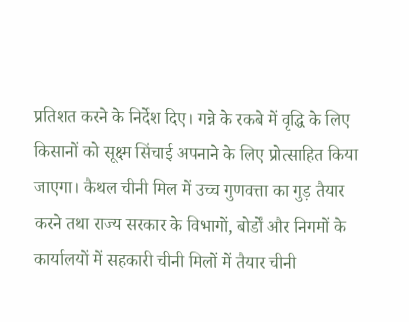प्रतिशत करने के निर्देश दिए। गन्ने के रकबे में वृद्धि के लिए किसानों को सूक्ष्म सिंचाई अपनाने के लिए प्रोत्साहित किया जाएगा। कैथल चीनी मिल में उच्च गुणवत्ता का गुड़ तैयार करने तथा राज्य सरकार के विभागों, बोर्डों और निगमों के कार्यालयों में सहकारी चीनी मिलों में तैयार चीनी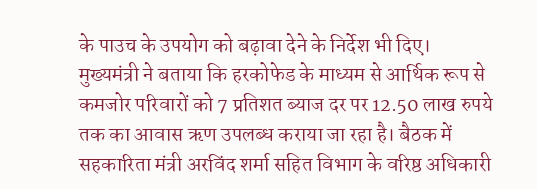के पाउच के उपयोग को बढ़ावा देने के निर्देश भी दिए।
मुख्यमंत्री ने बताया कि हरकोफेड के माध्यम से आर्थिक रूप से कमजोर परिवारों को 7 प्रतिशत ब्याज दर पर 12.50 लाख रुपये तक का आवास ऋण उपलब्ध कराया जा रहा है। बैठक में सहकारिता मंत्री अरविंद शर्मा सहित विभाग के वरिष्ठ अधिकारी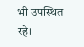भी उपस्थित रहे।